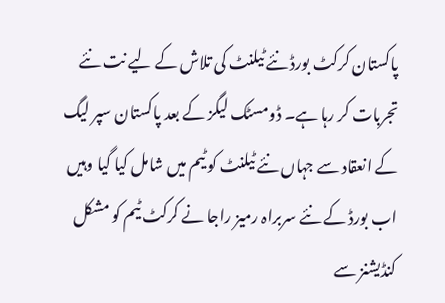پاکستان کرکٹ بورڈ نئے ٹیلنٹ کی تلاش کے لیے نت نئے تجربات کر رہا ہے۔ ڈومسٹک لیگز کے بعد پاکستان سپر لیگ کے انعقاد سے جہاں نئے ٹیلنٹ کو ٹیم میں شامل کیا گیا وہیں اب بورڈ کے نئے سربراہ رمیز راجا نے کرکٹ ٹیم کو مشکل کنڈیشنز سے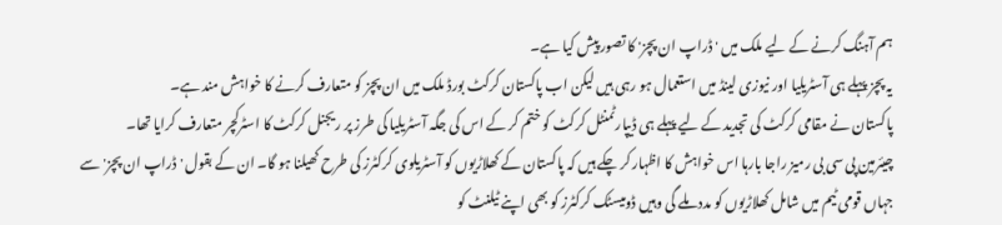ہم آہنگ کرنے کے لیے ملک میں 'ڈراپ ان پچز' کا تصور پیش کیا ہے۔
یہ پچز پہلے ہی آسٹریلیا اور نیوزی لینڈ میں استعمال ہو رہی ہیں لیکن اب پاکستان کرکٹ بورڈ ملک میں ان پچز کو متعارف کرنے کا خواہش مند ہے۔
پاکستان نے مقامی کرکٹ کی تجدید کے لیے پہلے ہی ڈیپارٹمنٹل کرکٹ کو ختم کر کے اس کی جگہ آسٹریلیا کی طرز پر ریجنل کرکٹ کا اسٹرکچر متعارف کرایا تھا۔
چیئرمین پی سی بی رمیز راجا بارہا اس خواہش کا اظہار کر چکے ہیں کہ پاکستان کے کھلاڑیوں کو آسٹریلوی کرکٹرز کی طرح کھیلنا ہو گا۔ ان کے بقول 'ڈراپ ان پچز' سے جہاں قومی ٹیم میں شامل کھلاڑیوں کو مدد ملے گی وہیں ڈومیسٹک کرکٹرز کو بھی اپنے ٹیلنٹ کو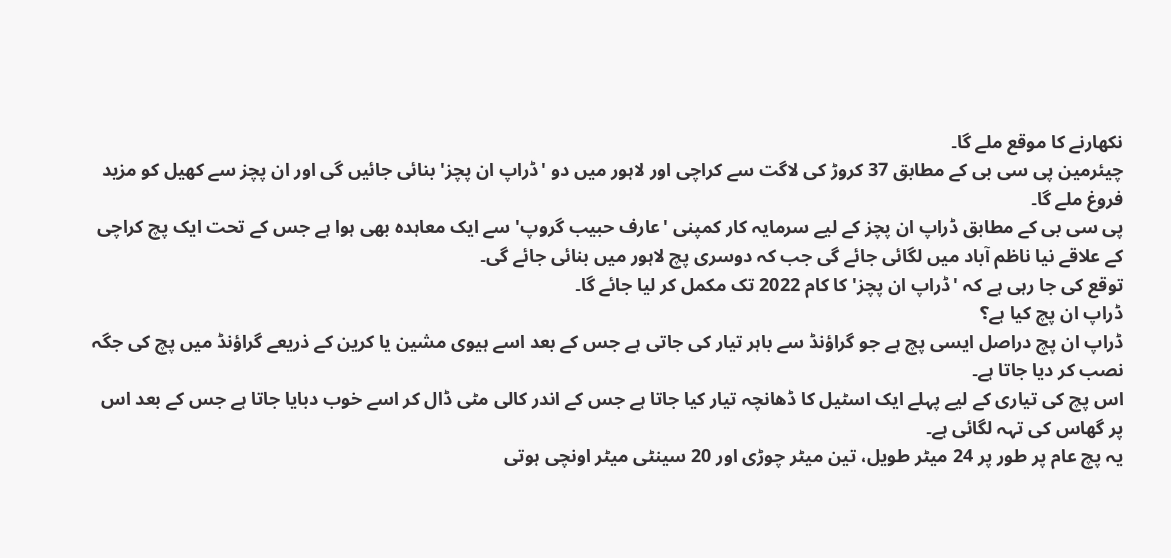نکھارنے کا موقع ملے گا۔
چیئرمین پی سی بی کے مطابق 37 کروڑ کی لاگت سے کراچی اور لاہور میں دو 'ڈراپ ان پچز' بنائی جائیں گی اور ان پچز سے کھیل کو مزید فروغ ملے گا۔
پی سی بی کے مطابق ڈراپ ان پچز کے لیے سرمایہ کار کمپنی 'عارف حبیب گروپ' سے ایک معاہدہ بھی ہوا ہے جس کے تحت ایک پچ کراچی کے علاقے نیا ناظم آباد میں لگائی جائے گی جب کہ دوسری پچ لاہور میں بنائی جائے گی۔
توقع کی جا رہی ہے کہ 'ڈراپ ان پچز' کا کام 2022 تک مکمل کر لیا جائے گا۔
ڈراپ ان پچ کیا ہے؟
ڈراپ ان پچ دراصل ایسی پچ ہے جو گراؤنڈ سے باہر تیار کی جاتی ہے جس کے بعد اسے ہیوی مشین یا کرین کے ذریعے گراؤنڈ میں پچ کی جگہ نصب کر دیا جاتا ہے۔
اس پچ کی تیاری کے لیے پہلے ایک اسٹیل کا ڈھانچہ تیار کیا جاتا ہے جس کے اندر کالی مٹی ڈال کر اسے خوب دبایا جاتا ہے جس کے بعد اس پر گھاس کی تہہ لگائی ہے۔
یہ پچ عام پر طور پر 24 میٹر طویل، تین میٹر چوڑی اور 20 سینٹی میٹر اونچی ہوتی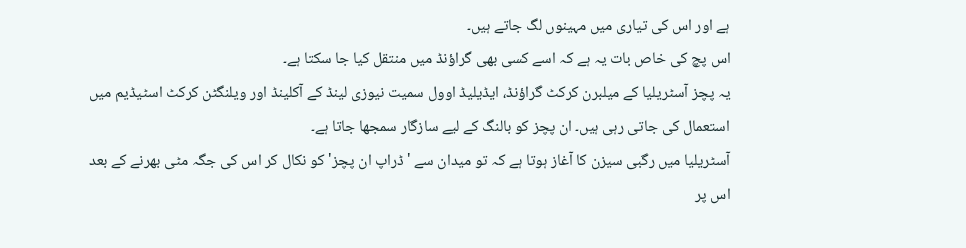ہے اور اس کی تیاری میں مہینوں لگ جاتے ہیں۔
اس پچ کی خاص بات یہ ہے کہ اسے کسی بھی گراؤنڈ میں منتقل کیا جا سکتا ہے۔
یہ پچز آسٹریلیا کے میلبرن کرکٹ گراؤنڈ، ایڈیلیڈ اوول سمیت نیوزی لینڈ کے آکلینڈ اور ویلنگٹن کرکٹ اسٹیڈیم میں استعمال کی جاتی رہی ہیں۔ ان پچز کو بالنگ کے لیے سازگار سمجھا جاتا ہے۔
آسٹریلیا میں رگبی سیزن کا آغاز ہوتا ہے کہ تو میدان سے 'ڈراپ ان پچز' کو نکال کر اس کی جگہ مٹی بھرنے کے بعد اس پر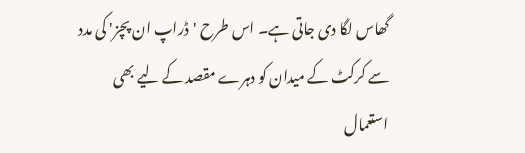گھاس لگا دی جاتی ہے۔ اس طرح 'ڈراپ ان پچز' کی مدد سے کرکٹ کے میدان کو دہرے مقصد کے لیے بھی استعمال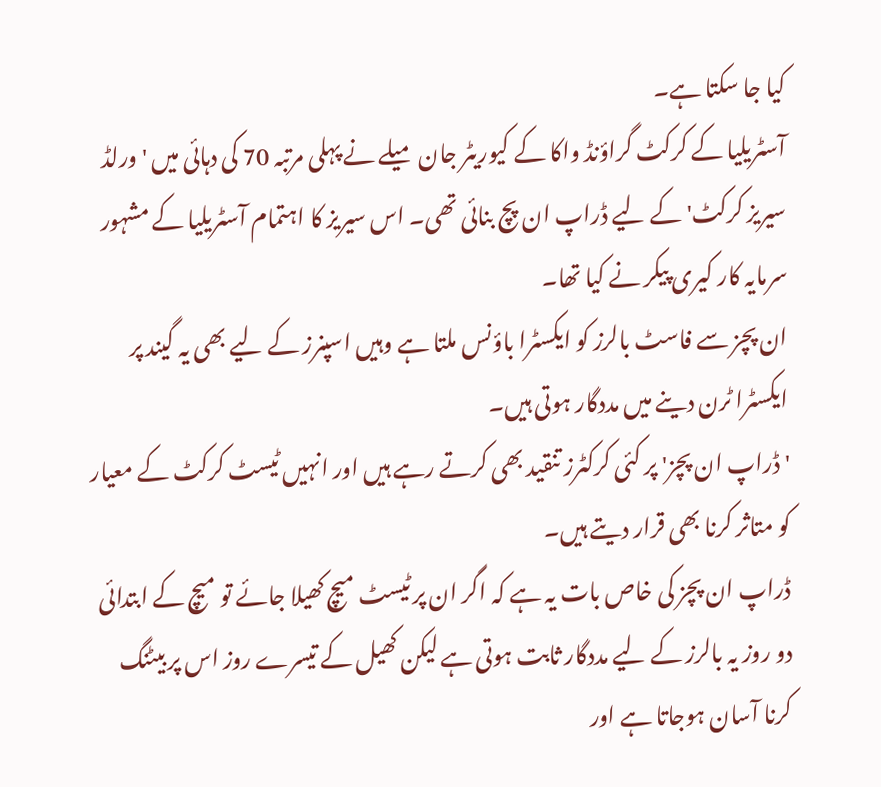کیا جا سکتا ہے۔
آسٹریلیا کے کرکٹ گراؤنڈ واکا کے کیوریٹر جان میلے نے پہلی مرتبہ 70 کی دہائی میں 'ورلڈ سیریز کرکٹ' کے لیے ڈراپ ان پچ بنائی تھی۔ اس سیریز کا اہتمام آسٹریلیا کے مشہور سرمایہ کار کیری پیکر نے کیا تھا۔
ان پچز سے فاسٹ بالرز کو ایکسٹرا باؤنس ملتا ہے وہیں اسپنرز کے لیے بھی یہ گیند پر ایکسٹرا ٹرن دینے میں مددگار ہوتی ہیں۔
'ڈراپ ان پچز' پر کئی کرکٹرز تنقید بھی کرتے رہے ہیں اور انہیں ٹیسٹ کرکٹ کے معیار کو متاثر کرنا بھی قرار دیتے ہیں۔
ڈراپ ان پچز کی خاص بات یہ ہے کہ اگر ان پر ٹیسٹ میچ کھیلا جائے تو میچ کے ابتدائی دو روز یہ بالرز کے لیے مددگار ثابت ہوتی ہے لیکن کھیل کے تیسرے روز اس پر بیٹنگ کرنا آسان ہوجاتا ہے اور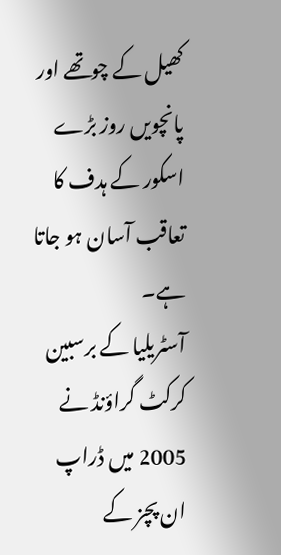کھیل کے چوتھے اور پانچویں روز بڑے اسکور کے ہدف کا تعاقب آسان ہو جاتا ہے۔
آسٹریلیا کے برسبین کرکٹ گراؤنڈ نے 2005 میں ڈراپ ان پچز کے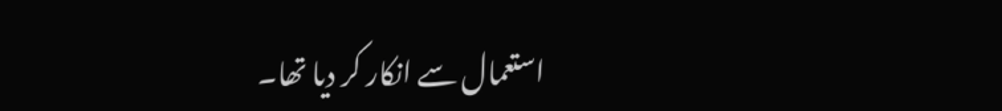استعمال سے انکار کر دیا تھا۔